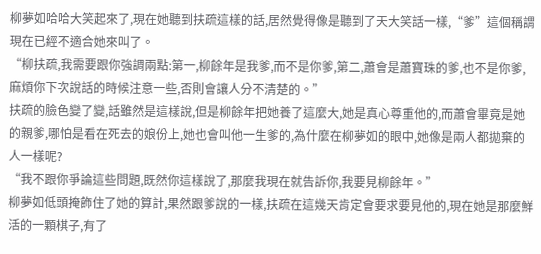柳夢如哈哈大笑起來了,現在她聽到扶疏這樣的話,居然覺得像是聽到了天大笑話一樣,“爹”這個稱謂現在已經不適合她來叫了。
“柳扶疏,我需要跟你強調兩點:第一,柳餘年是我爹,而不是你爹,第二,蕭會是蕭寶珠的爹,也不是你爹,麻煩你下次說話的時候注意一些,否則會讓人分不清楚的。”
扶疏的臉色變了變,話雖然是這樣說,但是柳餘年把她養了這麼大,她是真心尊重他的,而蕭會畢竟是她的親爹,哪怕是看在死去的娘份上,她也會叫他一生爹的,為什麼在柳夢如的眼中,她像是兩人都拋棄的人一樣呢?
“我不跟你爭論這些問題,既然你這樣說了,那麼我現在就告訴你,我要見柳餘年。”
柳夢如低頭掩飾住了她的算計,果然跟爹說的一樣,扶疏在這幾天肯定會要求要見他的,現在她是那麼鮮活的一顆棋子,有了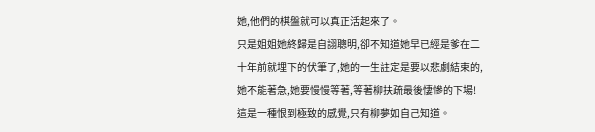她,他們的棋盤就可以真正活起來了。
只是姐姐她終歸是自詡聰明,卻不知道她早已經是爹在二十年前就埋下的伏筆了,她的一生註定是要以悲劇結束的,她不能著急,她要慢慢等著,等著柳扶疏最後悽慘的下場!這是一種恨到極致的感覺,只有柳夢如自己知道。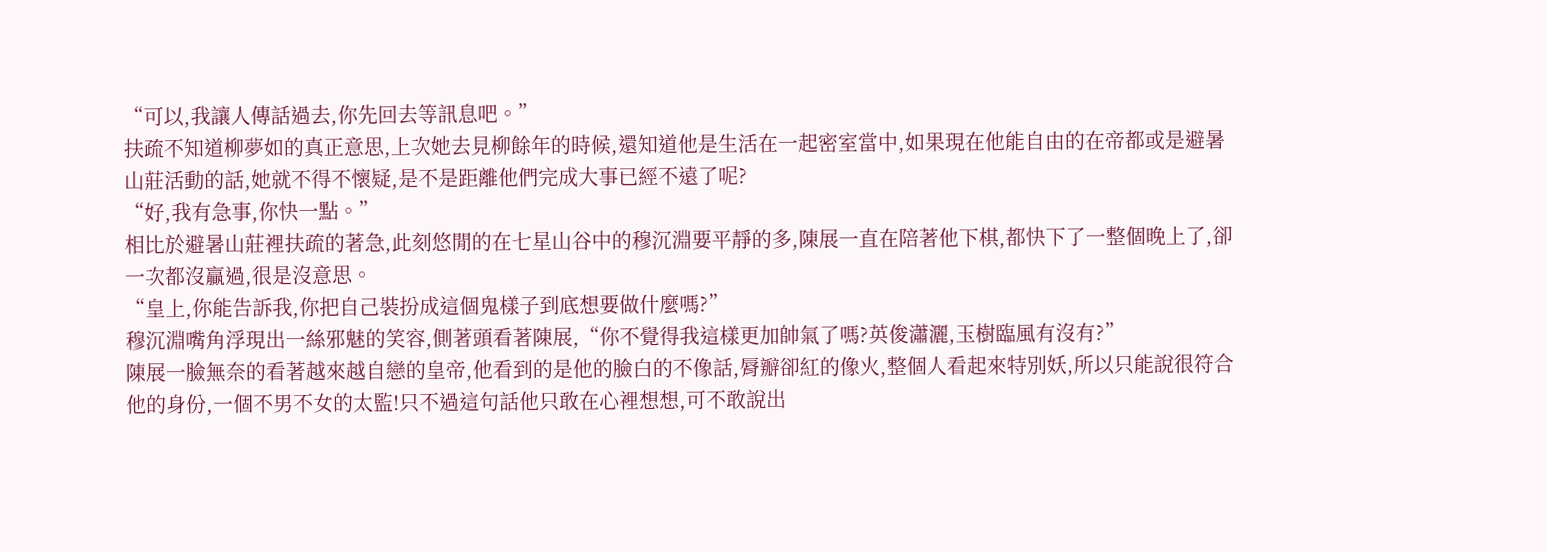“可以,我讓人傳話過去,你先回去等訊息吧。”
扶疏不知道柳夢如的真正意思,上次她去見柳餘年的時候,還知道他是生活在一起密室當中,如果現在他能自由的在帝都或是避暑山莊活動的話,她就不得不懷疑,是不是距離他們完成大事已經不遠了呢?
“好,我有急事,你快一點。”
相比於避暑山莊裡扶疏的著急,此刻悠閒的在七星山谷中的穆沉淵要平靜的多,陳展一直在陪著他下棋,都快下了一整個晚上了,卻一次都沒贏過,很是沒意思。
“皇上,你能告訴我,你把自己裝扮成這個鬼樣子到底想要做什麼嗎?”
穆沉淵嘴角浮現出一絲邪魅的笑容,側著頭看著陳展,“你不覺得我這樣更加帥氣了嗎?英俊瀟灑,玉樹臨風有沒有?”
陳展一臉無奈的看著越來越自戀的皇帝,他看到的是他的臉白的不像話,脣瓣卻紅的像火,整個人看起來特別妖,所以只能說很符合他的身份,一個不男不女的太監!只不過這句話他只敢在心裡想想,可不敢說出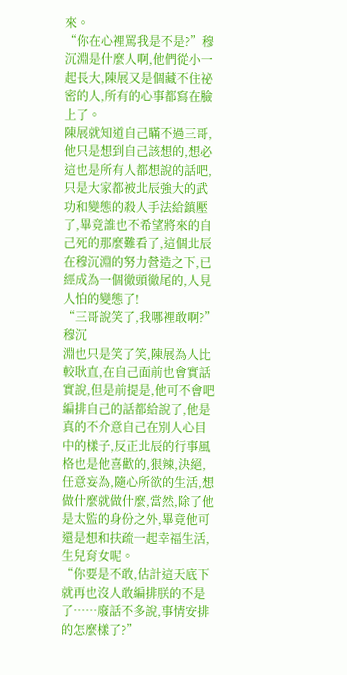來。
“你在心裡罵我是不是?”穆沉淵是什麼人啊,他們從小一起長大,陳展又是個藏不住祕密的人,所有的心事都寫在臉上了。
陳展就知道自己瞞不過三哥,他只是想到自己該想的,想必這也是所有人都想說的話吧,只是大家都被北辰強大的武功和變態的殺人手法給鎮壓了,畢竟誰也不希望將來的自己死的那麼難看了,這個北辰在穆沉淵的努力營造之下,已經成為一個徹頭徹尾的,人見人怕的變態了!
“三哥說笑了,我哪裡敢啊?”
穆沉
淵也只是笑了笑,陳展為人比較耿直,在自己面前也會實話實說,但是前提是,他可不會吧編排自己的話都給說了,他是真的不介意自己在別人心目中的樣子,反正北辰的行事風格也是他喜歡的,狠辣,決絕,任意妄為,隨心所欲的生活,想做什麼就做什麼,當然,除了他是太監的身份之外,畢竟他可還是想和扶疏一起幸福生活,生兒育女呢。
“你要是不敢,估計這天底下就再也沒人敢編排朕的不是了……廢話不多說,事情安排的怎麼樣了?”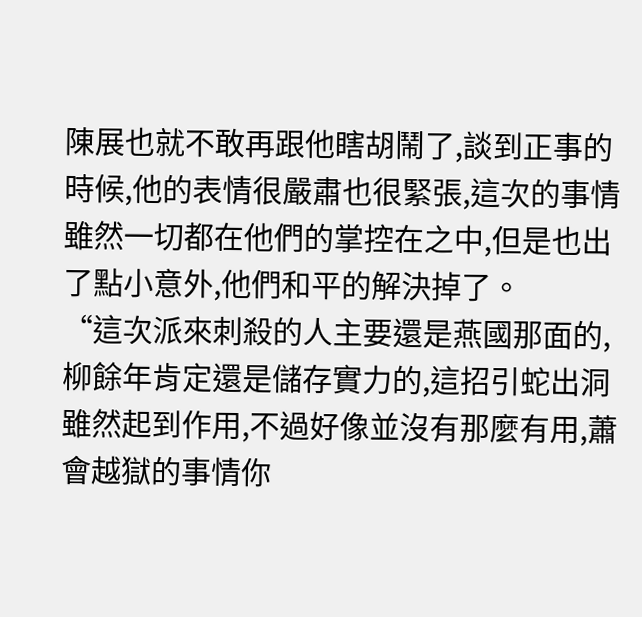陳展也就不敢再跟他瞎胡鬧了,談到正事的時候,他的表情很嚴肅也很緊張,這次的事情雖然一切都在他們的掌控在之中,但是也出了點小意外,他們和平的解決掉了。
“這次派來刺殺的人主要還是燕國那面的,柳餘年肯定還是儲存實力的,這招引蛇出洞雖然起到作用,不過好像並沒有那麼有用,蕭會越獄的事情你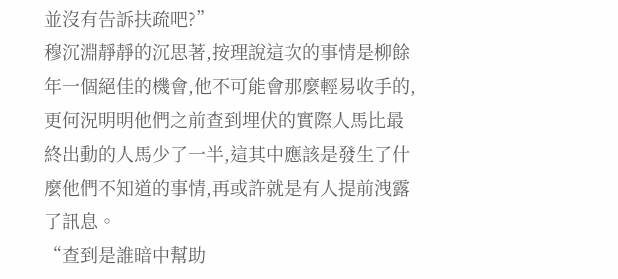並沒有告訴扶疏吧?”
穆沉淵靜靜的沉思著,按理說這次的事情是柳餘年一個絕佳的機會,他不可能會那麼輕易收手的,更何況明明他們之前查到埋伏的實際人馬比最終出動的人馬少了一半,這其中應該是發生了什麼他們不知道的事情,再或許就是有人提前洩露了訊息。
“查到是誰暗中幫助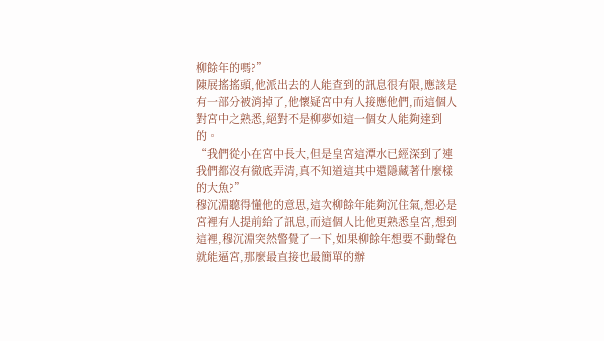柳餘年的嗎?”
陳展搖搖頭,他派出去的人能查到的訊息很有限,應該是有一部分被消掉了,他懷疑宮中有人接應他們,而這個人對宮中之熟悉,絕對不是柳夢如這一個女人能夠達到的。
“我們從小在宮中長大,但是皇宮這潭水已經深到了連我們都沒有徹底弄清,真不知道這其中還隱藏著什麼樣的大魚?”
穆沉淵聽得懂他的意思,這次柳餘年能夠沉住氣,想必是宮裡有人提前給了訊息,而這個人比他更熟悉皇宮,想到這裡,穆沉淵突然警覺了一下,如果柳餘年想要不動聲色就能逼宮,那麼最直接也最簡單的辦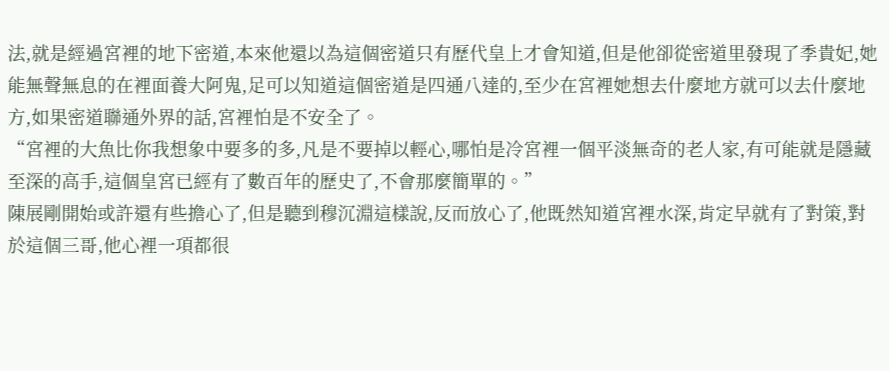法,就是經過宮裡的地下密道,本來他還以為這個密道只有歷代皇上才會知道,但是他卻從密道里發現了季貴妃,她能無聲無息的在裡面養大阿鬼,足可以知道這個密道是四通八達的,至少在宮裡她想去什麼地方就可以去什麼地方,如果密道聯通外界的話,宮裡怕是不安全了。
“宮裡的大魚比你我想象中要多的多,凡是不要掉以輕心,哪怕是冷宮裡一個平淡無奇的老人家,有可能就是隱藏至深的高手,這個皇宮已經有了數百年的歷史了,不會那麼簡單的。”
陳展剛開始或許還有些擔心了,但是聽到穆沉淵這樣說,反而放心了,他既然知道宮裡水深,肯定早就有了對策,對於這個三哥,他心裡一項都很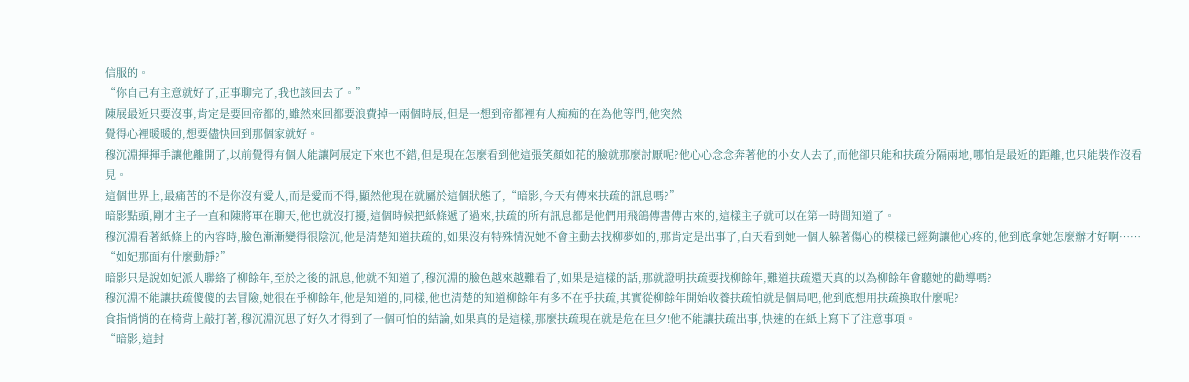信服的。
“你自己有主意就好了,正事聊完了,我也該回去了。”
陳展最近只要沒事,肯定是要回帝都的,雖然來回都要浪費掉一兩個時辰,但是一想到帝都裡有人痴痴的在為他等門,他突然
覺得心裡暖暖的,想要儘快回到那個家就好。
穆沉淵揮揮手讓他離開了,以前覺得有個人能讓阿展定下來也不錯,但是現在怎麼看到他這張笑顏如花的臉就那麼討厭呢?他心心念念奔著他的小女人去了,而他卻只能和扶疏分隔兩地,哪怕是最近的距離,也只能裝作沒看見。
這個世界上,最痛苦的不是你沒有愛人,而是愛而不得,顯然他現在就屬於這個狀態了,“暗影,今天有傳來扶疏的訊息嗎?”
暗影點頭,剛才主子一直和陳將軍在聊天,他也就沒打擾,這個時候把紙條遞了過來,扶疏的所有訊息都是他們用飛鴿傳書傳古來的,這樣主子就可以在第一時間知道了。
穆沉淵看著紙條上的內容時,臉色漸漸變得很陰沉,他是清楚知道扶疏的,如果沒有特殊情況她不會主動去找柳夢如的,那肯定是出事了,白天看到她一個人躲著傷心的模樣已經夠讓他心疼的,他到底拿她怎麼辦才好啊……
“如妃那面有什麼動靜?”
暗影只是說如妃派人聯絡了柳餘年,至於之後的訊息,他就不知道了,穆沉淵的臉色越來越難看了,如果是這樣的話,那就證明扶疏要找柳餘年,難道扶疏還天真的以為柳餘年會聽她的勸導嗎?
穆沉淵不能讓扶疏傻傻的去冒險,她很在乎柳餘年,他是知道的,同樣,他也清楚的知道柳餘年有多不在乎扶疏,其實從柳餘年開始收養扶疏怕就是個局吧,他到底想用扶疏換取什麼呢?
食指悄悄的在椅背上敲打著,穆沉淵沉思了好久才得到了一個可怕的結論,如果真的是這樣,那麼扶疏現在就是危在旦夕!他不能讓扶疏出事,快速的在紙上寫下了注意事項。
“暗影,這封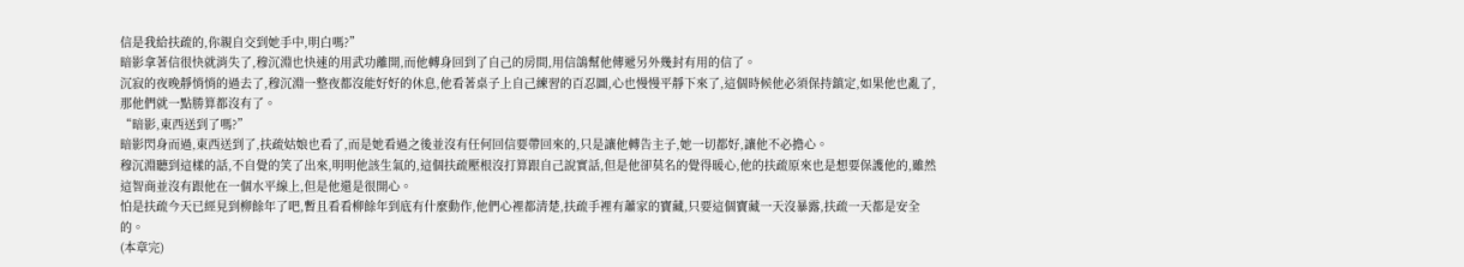信是我給扶疏的,你親自交到她手中,明白嗎?”
暗影拿著信很快就消失了,穆沉淵也快速的用武功離開,而他轉身回到了自己的房間,用信鴿幫他傳遞另外幾封有用的信了。
沉寂的夜晚靜悄悄的過去了,穆沉淵一整夜都沒能好好的休息,他看著桌子上自己練習的百忍圖,心也慢慢平靜下來了,這個時候他必須保持鎮定,如果他也亂了,那他們就一點勝算都沒有了。
“暗影,東西送到了嗎?”
暗影閃身而過,東西送到了,扶疏姑娘也看了,而是她看過之後並沒有任何回信要帶回來的,只是讓他轉告主子,她一切都好,讓他不必擔心。
穆沉淵聽到這樣的話,不自覺的笑了出來,明明他該生氣的,這個扶疏壓根沒打算跟自己說實話,但是他卻莫名的覺得暖心,他的扶疏原來也是想要保護他的,雖然這智商並沒有跟他在一個水平線上,但是他還是很開心。
怕是扶疏今天已經見到柳餘年了吧,暫且看看柳餘年到底有什麼動作,他們心裡都清楚,扶疏手裡有蕭家的寶藏,只要這個寶藏一天沒暴露,扶疏一天都是安全的。
(本章完)